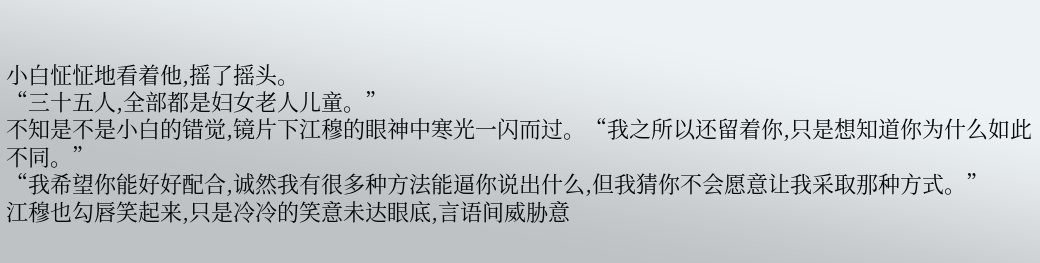小白怔怔地看着他,摇了摇头。
“三十五人,全部都是妇女老人儿童。”
不知是不是小白的错觉,镜片下江穆的眼神中寒光一闪而过。“我之所以还留着你,只是想知道你为什么如此不同。”
“我希望你能好好配合,诚然我有很多种方法能逼你说出什么,但我猜你不会愿意让我采取那种方式。”
江穆也勾唇笑起来,只是冷冷的笑意未达眼底,言语间威胁意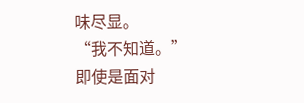味尽显。
“我不知道。”
即使是面对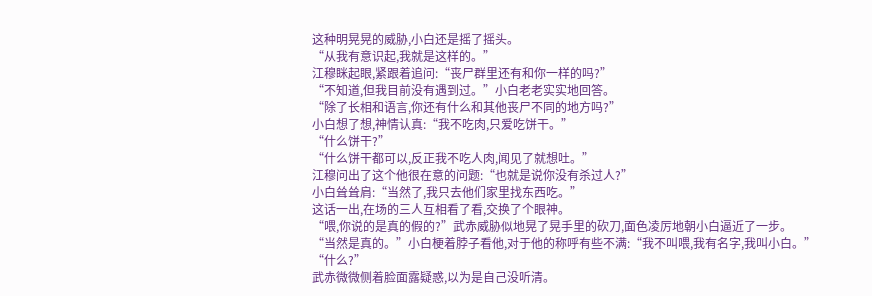这种明晃晃的威胁,小白还是摇了摇头。
“从我有意识起,我就是这样的。”
江穆眯起眼,紧跟着追问:“丧尸群里还有和你一样的吗?”
“不知道,但我目前没有遇到过。”小白老老实实地回答。
“除了长相和语言,你还有什么和其他丧尸不同的地方吗?”
小白想了想,神情认真:“我不吃肉,只爱吃饼干。”
“什么饼干?”
“什么饼干都可以,反正我不吃人肉,闻见了就想吐。”
江穆问出了这个他很在意的问题:“也就是说你没有杀过人?”
小白耸耸肩:“当然了,我只去他们家里找东西吃。”
这话一出,在场的三人互相看了看,交换了个眼神。
“喂,你说的是真的假的?”武赤威胁似地晃了晃手里的砍刀,面色凌厉地朝小白逼近了一步。
“当然是真的。”小白梗着脖子看他,对于他的称呼有些不满:“我不叫喂,我有名字,我叫小白。”
“什么?”
武赤微微侧着脸面露疑惑,以为是自己没听清。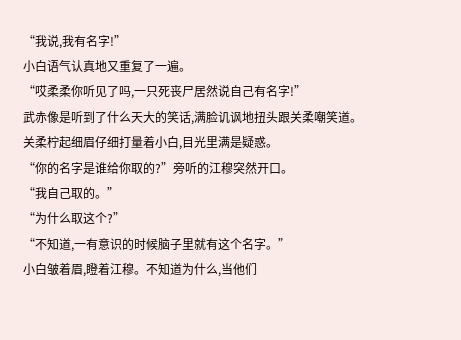“我说,我有名字!”
小白语气认真地又重复了一遍。
“哎柔柔你听见了吗,一只死丧尸居然说自己有名字!”
武赤像是听到了什么天大的笑话,满脸讥讽地扭头跟关柔嘲笑道。
关柔柠起细眉仔细打量着小白,目光里满是疑惑。
“你的名字是谁给你取的?”旁听的江穆突然开口。
“我自己取的。”
“为什么取这个?”
“不知道,一有意识的时候脑子里就有这个名字。”
小白皱着眉,瞪着江穆。不知道为什么,当他们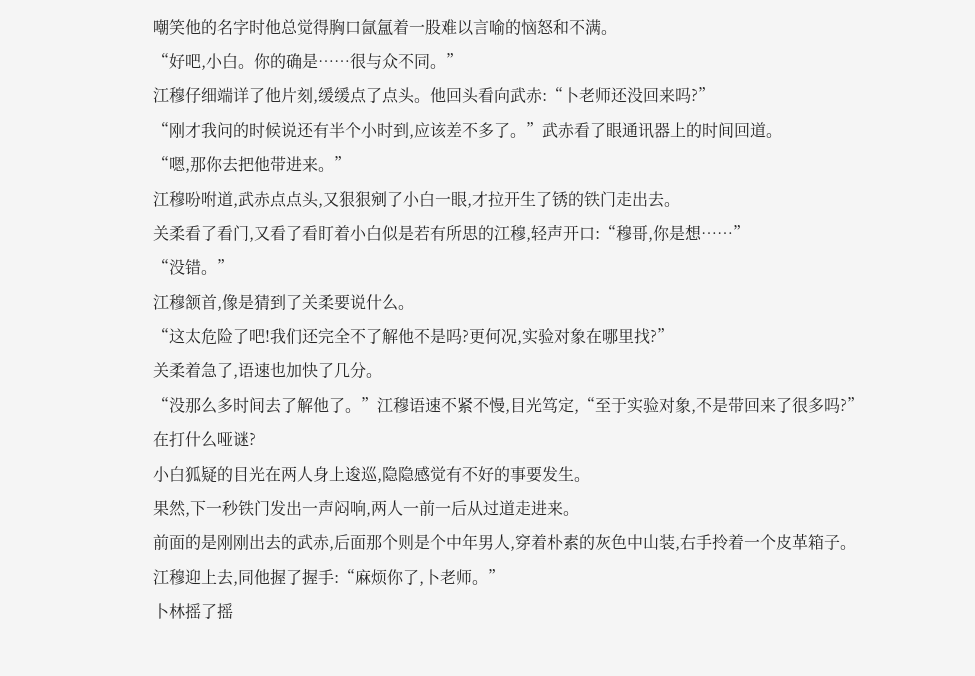嘲笑他的名字时他总觉得胸口氤氲着一股难以言喻的恼怒和不满。
“好吧,小白。你的确是……很与众不同。”
江穆仔细端详了他片刻,缓缓点了点头。他回头看向武赤:“卜老师还没回来吗?”
“刚才我问的时候说还有半个小时到,应该差不多了。”武赤看了眼通讯器上的时间回道。
“嗯,那你去把他带进来。”
江穆吩咐道,武赤点点头,又狠狠剜了小白一眼,才拉开生了锈的铁门走出去。
关柔看了看门,又看了看盯着小白似是若有所思的江穆,轻声开口:“穆哥,你是想……”
“没错。”
江穆颔首,像是猜到了关柔要说什么。
“这太危险了吧!我们还完全不了解他不是吗?更何况,实验对象在哪里找?”
关柔着急了,语速也加快了几分。
“没那么多时间去了解他了。”江穆语速不紧不慢,目光笃定,“至于实验对象,不是带回来了很多吗?”
在打什么哑谜?
小白狐疑的目光在两人身上逡巡,隐隐感觉有不好的事要发生。
果然,下一秒铁门发出一声闷响,两人一前一后从过道走进来。
前面的是刚刚出去的武赤,后面那个则是个中年男人,穿着朴素的灰色中山装,右手拎着一个皮革箱子。
江穆迎上去,同他握了握手:“麻烦你了,卜老师。”
卜林摇了摇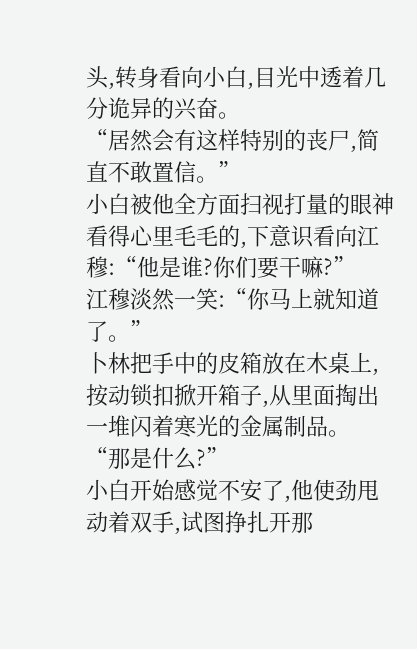头,转身看向小白,目光中透着几分诡异的兴奋。
“居然会有这样特别的丧尸,简直不敢置信。”
小白被他全方面扫视打量的眼神看得心里毛毛的,下意识看向江穆:“他是谁?你们要干嘛?”
江穆淡然一笑:“你马上就知道了。”
卜林把手中的皮箱放在木桌上,按动锁扣掀开箱子,从里面掏出一堆闪着寒光的金属制品。
“那是什么?”
小白开始感觉不安了,他使劲甩动着双手,试图挣扎开那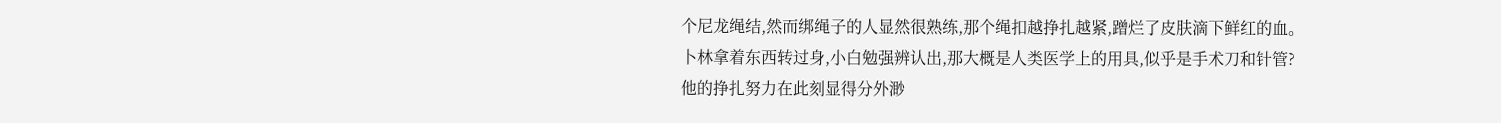个尼龙绳结,然而绑绳子的人显然很熟练,那个绳扣越挣扎越紧,蹭烂了皮肤滴下鲜红的血。
卜林拿着东西转过身,小白勉强辨认出,那大概是人类医学上的用具,似乎是手术刀和针管?
他的挣扎努力在此刻显得分外渺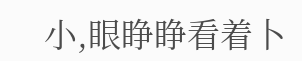小,眼睁睁看着卜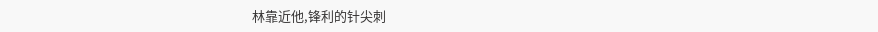林靠近他,锋利的针尖刺